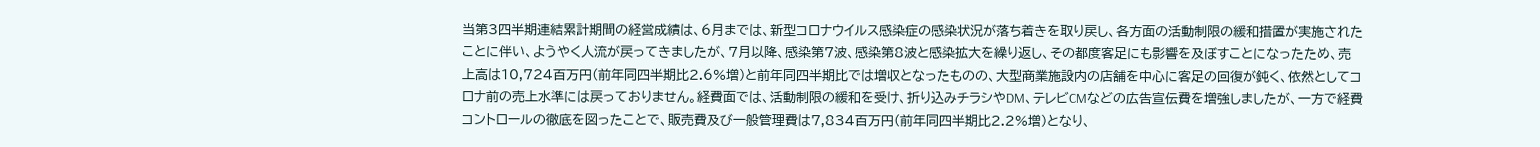当第3四半期連結累計期間の経営成績は、6月までは、新型コロナウイルス感染症の感染状況が落ち着きを取り戻し、各方面の活動制限の緩和措置が実施されたことに伴い、ようやく人流が戻ってきましたが、7月以降、感染第7波、感染第8波と感染拡大を繰り返し、その都度客足にも影響を及ぼすことになったため、売上高は10,724百万円(前年同四半期比2.6%増)と前年同四半期比では増収となったものの、大型商業施設内の店舗を中心に客足の回復が鈍く、依然としてコロナ前の売上水準には戻っておりません。経費面では、活動制限の緩和を受け、折り込みチラシやDM、テレビCMなどの広告宣伝費を増強しましたが、一方で経費コントロールの徹底を図ったことで、販売費及び一般管理費は7,834百万円(前年同四半期比2.2%増)となり、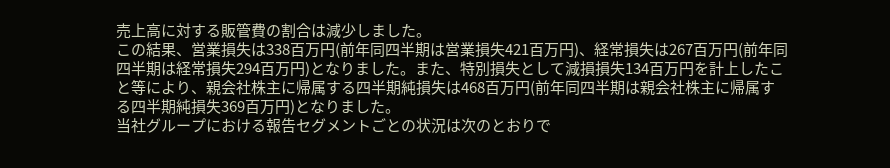売上高に対する販管費の割合は減少しました。
この結果、営業損失は338百万円(前年同四半期は営業損失421百万円)、経常損失は267百万円(前年同四半期は経常損失294百万円)となりました。また、特別損失として減損損失134百万円を計上したこと等により、親会社株主に帰属する四半期純損失は468百万円(前年同四半期は親会社株主に帰属する四半期純損失369百万円)となりました。
当社グループにおける報告セグメントごとの状況は次のとおりで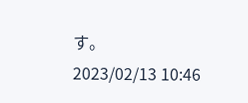す。
2023/02/13 10:46